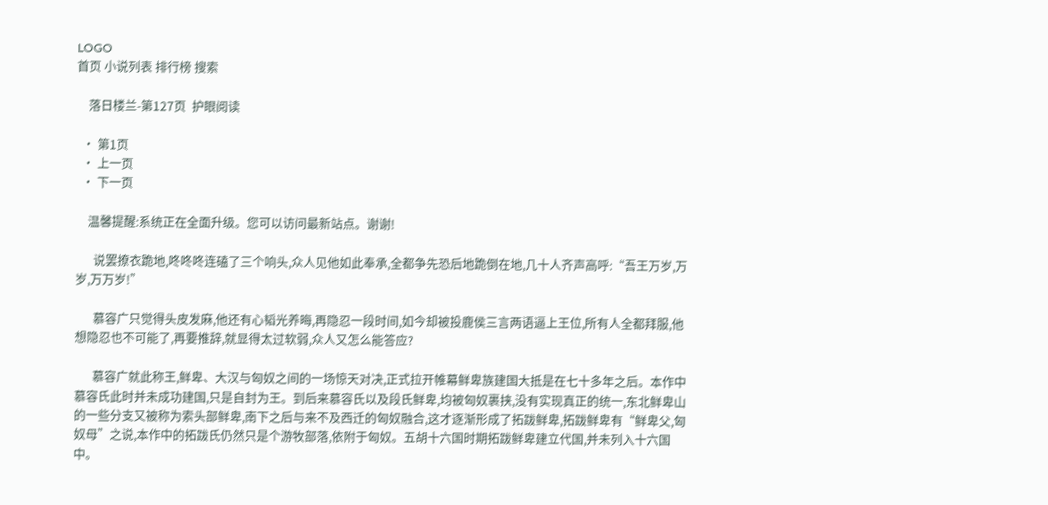LOGO
首页 小说列表 排行榜 搜索

    落日楼兰-第127页  护眼阅读

  • 第1页
  • 上一页
  • 下一页

    温馨提醒:系统正在全面升级。您可以访问最新站点。谢谢!

      说罢撩衣跪地,咚咚咚连磕了三个响头,众人见他如此奉承,全都争先恐后地跪倒在地,几十人齐声高呼:“吾王万岁,万岁,万万岁!”

      慕容广只觉得头皮发麻,他还有心韬光养晦,再隐忍一段时间,如今却被投鹿侯三言两语逼上王位,所有人全都拜服,他想隐忍也不可能了,再要推辞,就显得太过软弱,众人又怎么能答应?

      慕容广就此称王,鲜卑、大汉与匈奴之间的一场惊天对决,正式拉开帷幕鲜卑族建国大抵是在七十多年之后。本作中慕容氏此时并未成功建国,只是自封为王。到后来慕容氏以及段氏鲜卑,均被匈奴裹挟,没有实现真正的统一,东北鲜卑山的一些分支又被称为索头部鲜卑,南下之后与来不及西迁的匈奴融合,这才逐渐形成了拓跋鲜卑,拓跋鲜卑有“鲜卑父,匈奴母”之说,本作中的拓跋氏仍然只是个游牧部落,依附于匈奴。五胡十六国时期拓跋鲜卑建立代国,并未列入十六国中。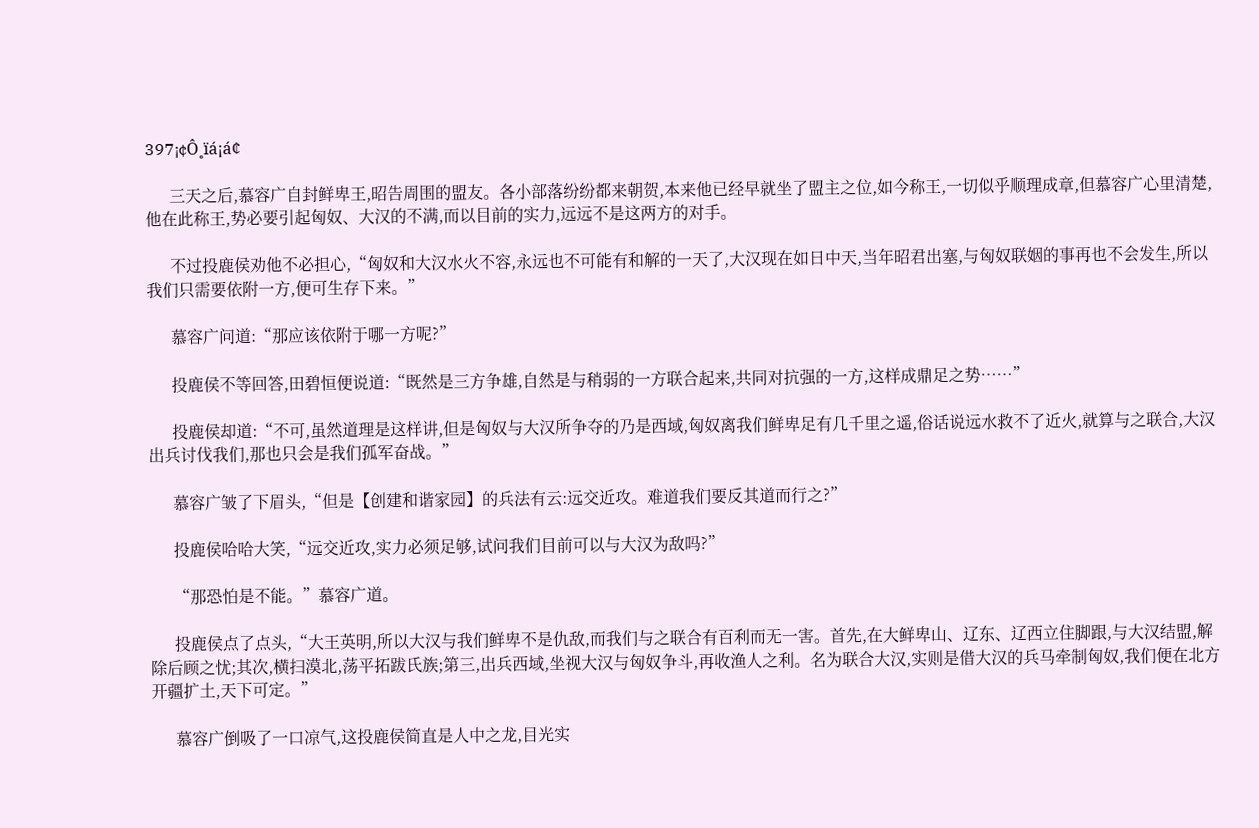397¡¢Ô˳ïá¡á¢

      三天之后,慕容广自封鲜卑王,昭告周围的盟友。各小部落纷纷都来朝贺,本来他已经早就坐了盟主之位,如今称王,一切似乎顺理成章,但慕容广心里清楚,他在此称王,势必要引起匈奴、大汉的不满,而以目前的实力,远远不是这两方的对手。

      不过投鹿侯劝他不必担心,“匈奴和大汉水火不容,永远也不可能有和解的一天了,大汉现在如日中天,当年昭君出塞,与匈奴联姻的事再也不会发生,所以我们只需要依附一方,便可生存下来。”

      慕容广问道:“那应该依附于哪一方呢?”

      投鹿侯不等回答,田碧恒便说道:“既然是三方争雄,自然是与稍弱的一方联合起来,共同对抗强的一方,这样成鼎足之势……”

      投鹿侯却道:“不可,虽然道理是这样讲,但是匈奴与大汉所争夺的乃是西域,匈奴离我们鲜卑足有几千里之遥,俗话说远水救不了近火,就算与之联合,大汉出兵讨伐我们,那也只会是我们孤军奋战。”

      慕容广皱了下眉头,“但是【创建和谐家园】的兵法有云:远交近攻。难道我们要反其道而行之?”

      投鹿侯哈哈大笑,“远交近攻,实力必须足够,试问我们目前可以与大汉为敌吗?”

      “那恐怕是不能。”慕容广道。

      投鹿侯点了点头,“大王英明,所以大汉与我们鲜卑不是仇敌,而我们与之联合有百利而无一害。首先,在大鲜卑山、辽东、辽西立住脚跟,与大汉结盟,解除后顾之忧;其次,横扫漠北,荡平拓跋氏族;第三,出兵西域,坐视大汉与匈奴争斗,再收渔人之利。名为联合大汉,实则是借大汉的兵马牵制匈奴,我们便在北方开疆扩土,天下可定。”

      慕容广倒吸了一口凉气,这投鹿侯简直是人中之龙,目光实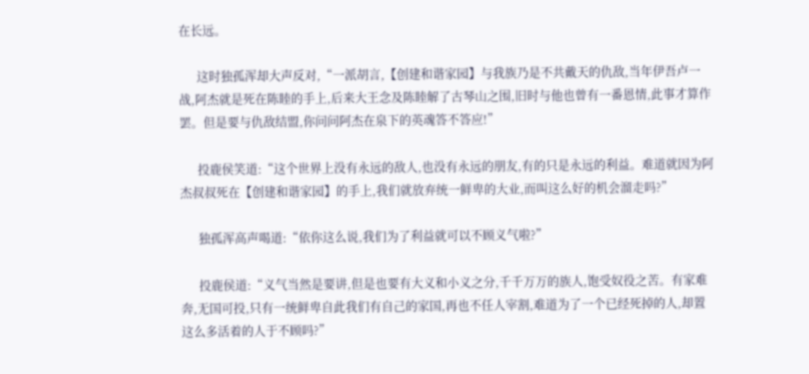在长远。

      这时独孤浑却大声反对,“一派胡言,【创建和谐家园】与我族乃是不共戴天的仇敌,当年伊吾卢一战,阿杰就是死在陈睦的手上,后来大王念及陈睦解了古琴山之围,旧时与他也曾有一番恩情,此事才算作罢。但是要与仇敌结盟,你问问阿杰在泉下的英魂答不答应!”

      投鹿侯笑道:“这个世界上没有永远的敌人,也没有永远的朋友,有的只是永远的利益。难道就因为阿杰叔叔死在【创建和谐家园】的手上,我们就放弃统一鲜卑的大业,而叫这么好的机会溜走吗?”

      独孤浑高声喝道:“依你这么说,我们为了利益就可以不顾义气啦?”

      投鹿侯道:“义气当然是要讲,但是也要有大义和小义之分,千千万万的族人,饱受奴役之苦。有家难奔,无国可投,只有一统鲜卑自此我们有自己的家国,再也不任人宰割,难道为了一个已经死掉的人,却置这么多活着的人于不顾吗?”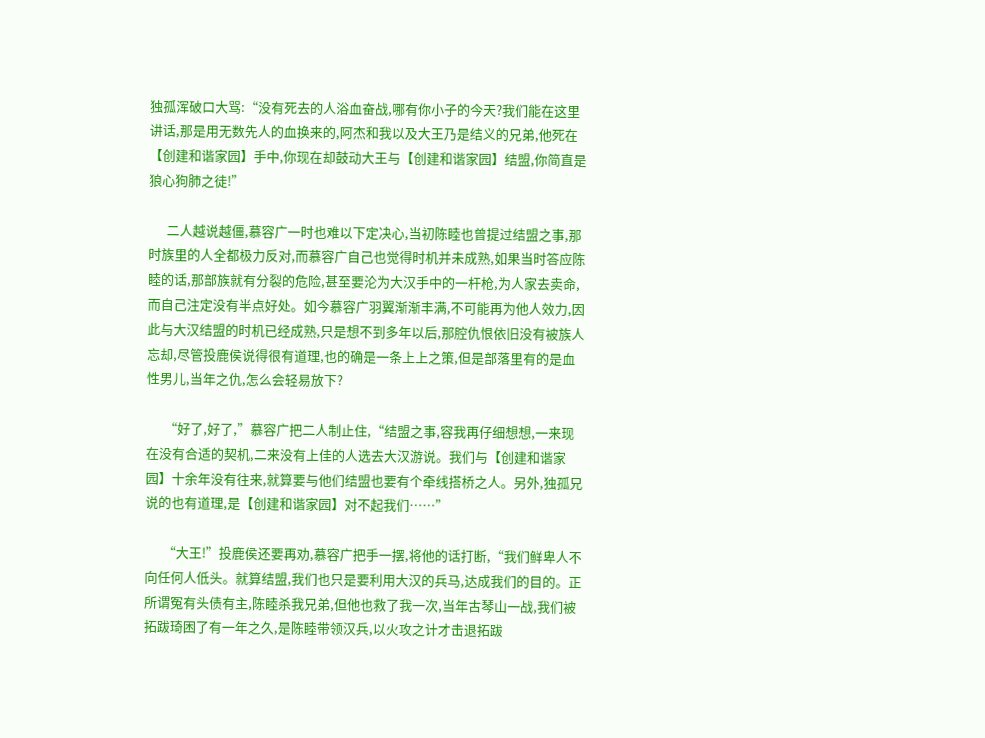独孤浑破口大骂:“没有死去的人浴血奋战,哪有你小子的今天?我们能在这里讲话,那是用无数先人的血换来的,阿杰和我以及大王乃是结义的兄弟,他死在【创建和谐家园】手中,你现在却鼓动大王与【创建和谐家园】结盟,你简直是狼心狗肺之徒!”

      二人越说越僵,慕容广一时也难以下定决心,当初陈睦也曾提过结盟之事,那时族里的人全都极力反对,而慕容广自己也觉得时机并未成熟,如果当时答应陈睦的话,那部族就有分裂的危险,甚至要沦为大汉手中的一杆枪,为人家去卖命,而自己注定没有半点好处。如今慕容广羽翼渐渐丰满,不可能再为他人效力,因此与大汉结盟的时机已经成熟,只是想不到多年以后,那腔仇恨依旧没有被族人忘却,尽管投鹿侯说得很有道理,也的确是一条上上之策,但是部落里有的是血性男儿,当年之仇,怎么会轻易放下?

      “好了,好了,”慕容广把二人制止住,“结盟之事,容我再仔细想想,一来现在没有合适的契机,二来没有上佳的人选去大汉游说。我们与【创建和谐家园】十余年没有往来,就算要与他们结盟也要有个牵线搭桥之人。另外,独孤兄说的也有道理,是【创建和谐家园】对不起我们……”

      “大王!”投鹿侯还要再劝,慕容广把手一摆,将他的话打断,“我们鲜卑人不向任何人低头。就算结盟,我们也只是要利用大汉的兵马,达成我们的目的。正所谓冤有头债有主,陈睦杀我兄弟,但他也救了我一次,当年古琴山一战,我们被拓跋琦困了有一年之久,是陈睦带领汉兵,以火攻之计才击退拓跋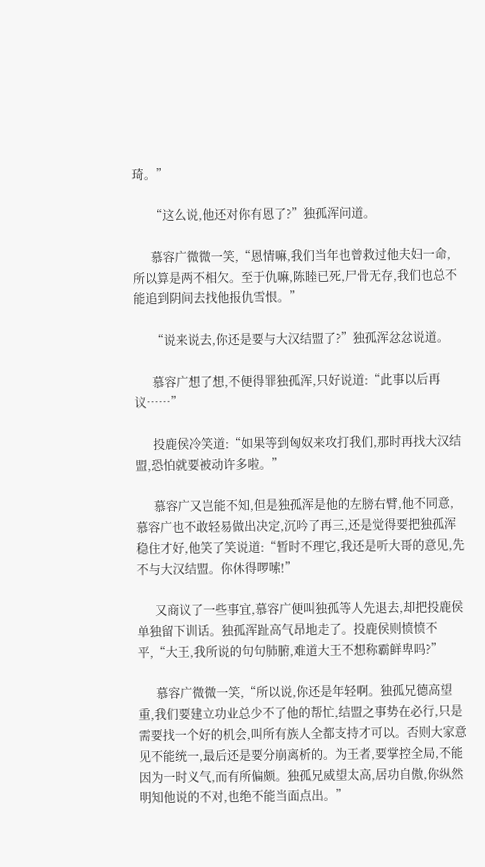琦。”

      “这么说,他还对你有恩了?”独孤浑问道。

      慕容广微微一笑,“恩情嘛,我们当年也曾救过他夫妇一命,所以算是两不相欠。至于仇嘛,陈睦已死,尸骨无存,我们也总不能追到阴间去找他报仇雪恨。”

      “说来说去,你还是要与大汉结盟了?”独孤浑忿忿说道。

      慕容广想了想,不便得罪独孤浑,只好说道:“此事以后再议……”

      投鹿侯冷笑道:“如果等到匈奴来攻打我们,那时再找大汉结盟,恐怕就要被动许多啦。”

      慕容广又岂能不知,但是独孤浑是他的左膀右臂,他不同意,慕容广也不敢轻易做出决定,沉吟了再三,还是觉得要把独孤浑稳住才好,他笑了笑说道:“暂时不理它,我还是听大哥的意见,先不与大汉结盟。你休得啰嗦!”

      又商议了一些事宜,慕容广便叫独孤等人先退去,却把投鹿侯单独留下训话。独孤浑趾高气昂地走了。投鹿侯则愤愤不平,“大王,我所说的句句肺腑,难道大王不想称霸鲜卑吗?”

      慕容广微微一笑,“所以说,你还是年轻啊。独孤兄德高望重,我们要建立功业总少不了他的帮忙,结盟之事势在必行,只是需要找一个好的机会,叫所有族人全都支持才可以。否则大家意见不能统一,最后还是要分崩离析的。为王者,要掌控全局,不能因为一时义气,而有所偏颇。独孤兄威望太高,居功自傲,你纵然明知他说的不对,也绝不能当面点出。”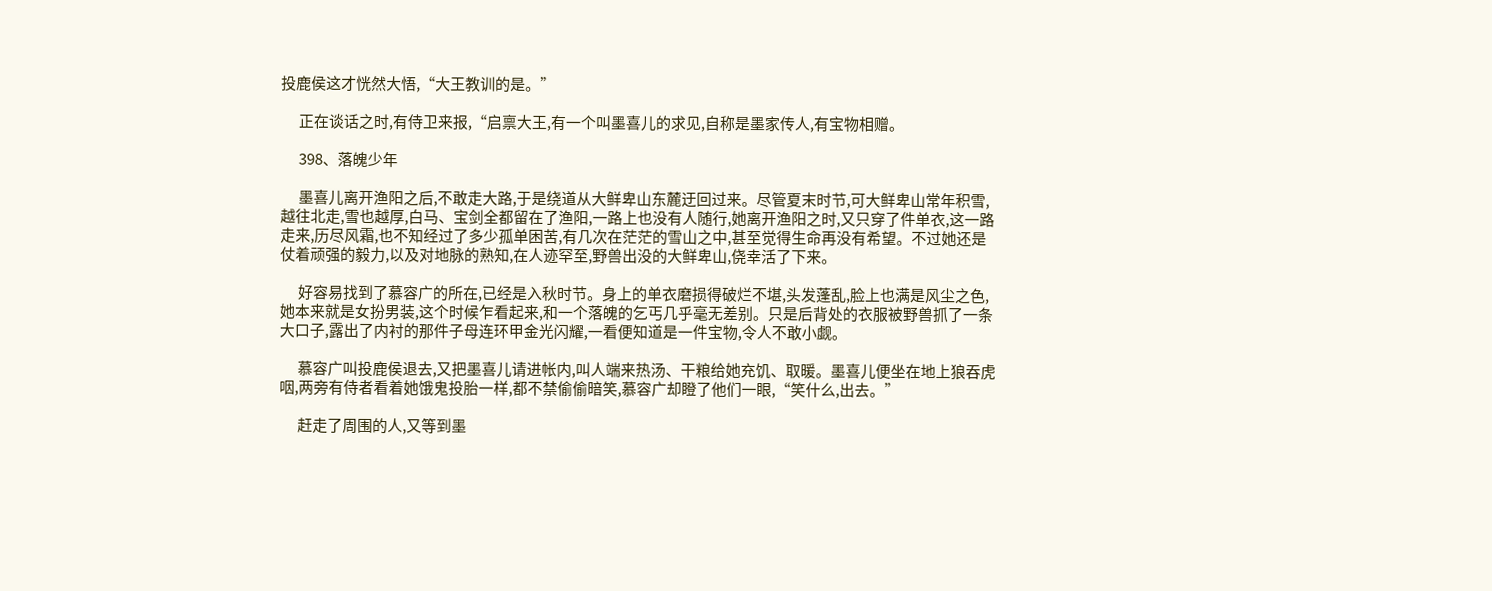投鹿侯这才恍然大悟,“大王教训的是。”

      正在谈话之时,有侍卫来报,“启禀大王,有一个叫墨喜儿的求见,自称是墨家传人,有宝物相赠。

      398、落魄少年

      墨喜儿离开渔阳之后,不敢走大路,于是绕道从大鲜卑山东麓迂回过来。尽管夏末时节,可大鲜卑山常年积雪,越往北走,雪也越厚,白马、宝剑全都留在了渔阳,一路上也没有人随行,她离开渔阳之时,又只穿了件单衣,这一路走来,历尽风霜,也不知经过了多少孤单困苦,有几次在茫茫的雪山之中,甚至觉得生命再没有希望。不过她还是仗着顽强的毅力,以及对地脉的熟知,在人迹罕至,野兽出没的大鲜卑山,侥幸活了下来。

      好容易找到了慕容广的所在,已经是入秋时节。身上的单衣磨损得破烂不堪,头发蓬乱,脸上也满是风尘之色,她本来就是女扮男装,这个时候乍看起来,和一个落魄的乞丐几乎毫无差别。只是后背处的衣服被野兽抓了一条大口子,露出了内衬的那件子母连环甲金光闪耀,一看便知道是一件宝物,令人不敢小觑。

      慕容广叫投鹿侯退去,又把墨喜儿请进帐内,叫人端来热汤、干粮给她充饥、取暖。墨喜儿便坐在地上狼吞虎咽,两旁有侍者看着她饿鬼投胎一样,都不禁偷偷暗笑,慕容广却瞪了他们一眼,“笑什么,出去。”

      赶走了周围的人,又等到墨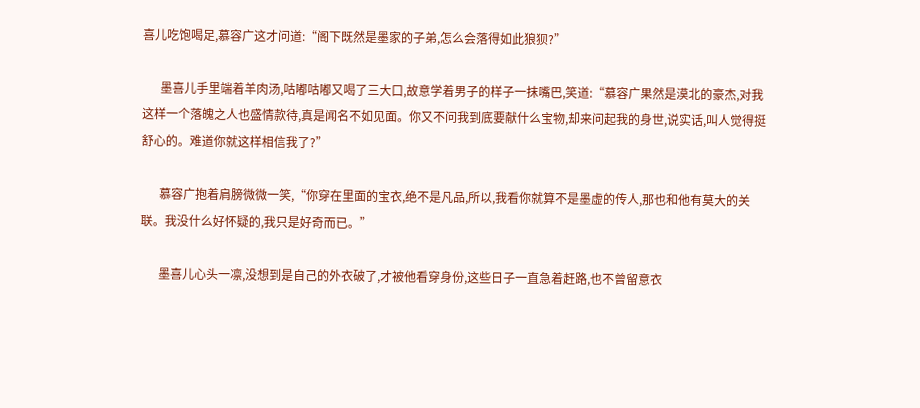喜儿吃饱喝足,慕容广这才问道:“阁下既然是墨家的子弟,怎么会落得如此狼狈?”

      墨喜儿手里端着羊肉汤,咕嘟咕嘟又喝了三大口,故意学着男子的样子一抹嘴巴,笑道:“慕容广果然是漠北的豪杰,对我这样一个落魄之人也盛情款待,真是闻名不如见面。你又不问我到底要献什么宝物,却来问起我的身世,说实话,叫人觉得挺舒心的。难道你就这样相信我了?”

      慕容广抱着肩膀微微一笑,“你穿在里面的宝衣,绝不是凡品,所以,我看你就算不是墨虚的传人,那也和他有莫大的关联。我没什么好怀疑的,我只是好奇而已。”

      墨喜儿心头一凛,没想到是自己的外衣破了,才被他看穿身份,这些日子一直急着赶路,也不曾留意衣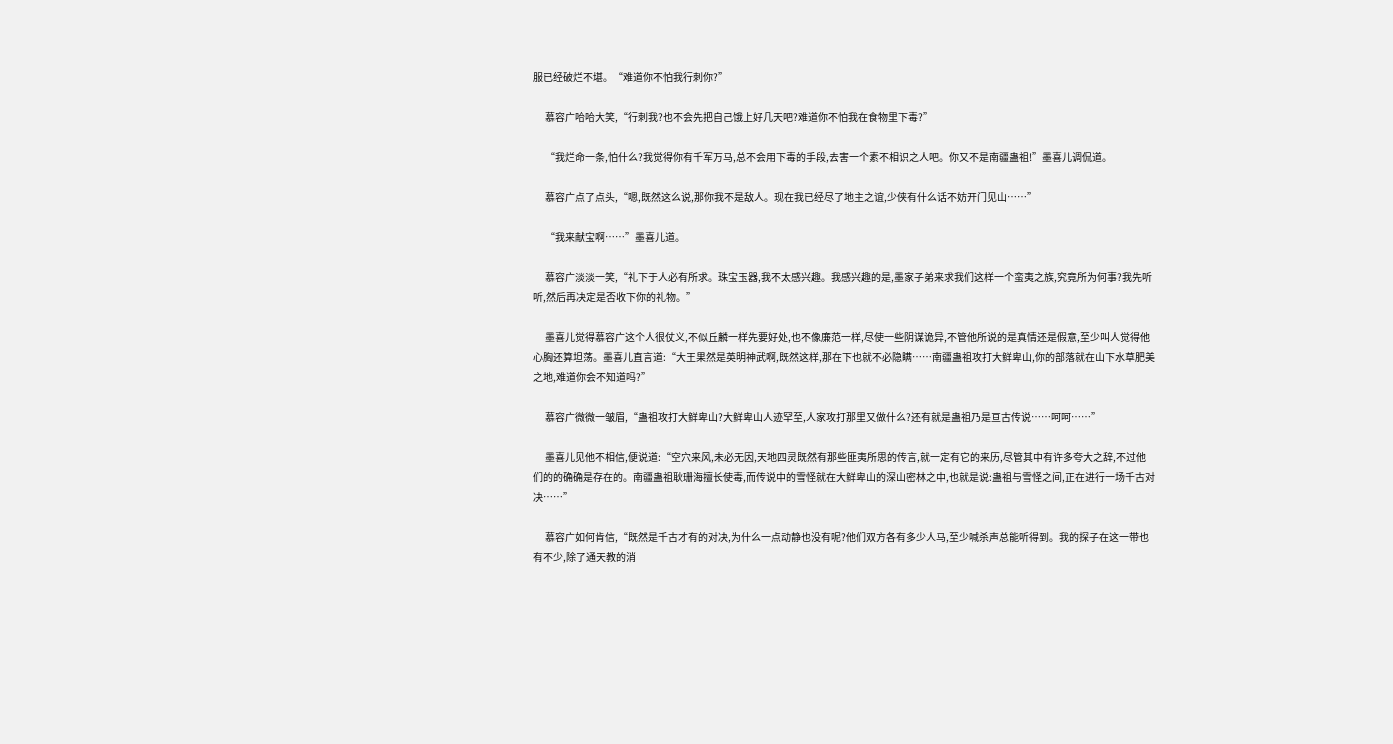服已经破烂不堪。“难道你不怕我行刺你?”

      慕容广哈哈大笑,“行刺我?也不会先把自己饿上好几天吧?难道你不怕我在食物里下毒?”

      “我烂命一条,怕什么?我觉得你有千军万马,总不会用下毒的手段,去害一个素不相识之人吧。你又不是南疆蛊祖!”墨喜儿调侃道。

      慕容广点了点头,“嗯,既然这么说,那你我不是敌人。现在我已经尽了地主之谊,少侠有什么话不妨开门见山……”

      “我来献宝啊……”墨喜儿道。

      慕容广淡淡一笑,“礼下于人必有所求。珠宝玉器,我不太感兴趣。我感兴趣的是,墨家子弟来求我们这样一个蛮夷之族,究竟所为何事?我先听听,然后再决定是否收下你的礼物。”

      墨喜儿觉得慕容广这个人很仗义,不似丘麟一样先要好处,也不像廉范一样,尽使一些阴谋诡异,不管他所说的是真情还是假意,至少叫人觉得他心胸还算坦荡。墨喜儿直言道:“大王果然是英明神武啊,既然这样,那在下也就不必隐瞒……南疆蛊祖攻打大鲜卑山,你的部落就在山下水草肥美之地,难道你会不知道吗?”

      慕容广微微一皱眉,“蛊祖攻打大鲜卑山?大鲜卑山人迹罕至,人家攻打那里又做什么?还有就是蛊祖乃是亘古传说……呵呵……”

      墨喜儿见他不相信,便说道:“空穴来风,未必无因,天地四灵既然有那些匪夷所思的传言,就一定有它的来历,尽管其中有许多夸大之辞,不过他们的的确确是存在的。南疆蛊祖耿珊海擅长使毒,而传说中的雪怪就在大鲜卑山的深山密林之中,也就是说:蛊祖与雪怪之间,正在进行一场千古对决……”

      慕容广如何肯信,“既然是千古才有的对决,为什么一点动静也没有呢?他们双方各有多少人马,至少喊杀声总能听得到。我的探子在这一带也有不少,除了通天教的消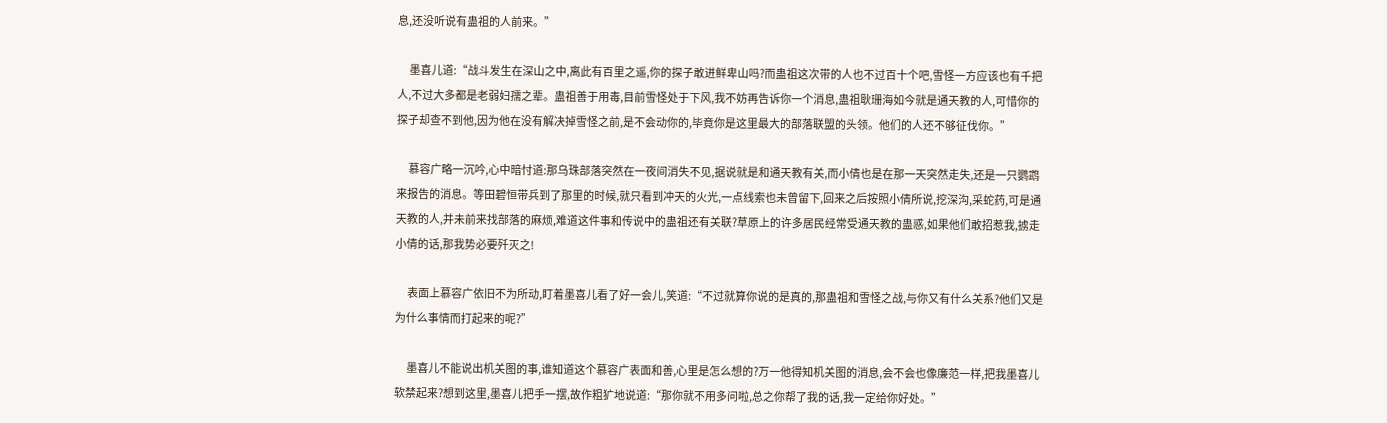息,还没听说有蛊祖的人前来。”

      墨喜儿道:“战斗发生在深山之中,离此有百里之遥,你的探子敢进鲜卑山吗?而蛊祖这次带的人也不过百十个吧,雪怪一方应该也有千把人,不过大多都是老弱妇孺之辈。蛊祖善于用毒,目前雪怪处于下风,我不妨再告诉你一个消息,蛊祖耿珊海如今就是通天教的人,可惜你的探子却查不到他,因为他在没有解决掉雪怪之前,是不会动你的,毕竟你是这里最大的部落联盟的头领。他们的人还不够征伐你。”

      慕容广略一沉吟,心中暗忖道:那乌珠部落突然在一夜间消失不见,据说就是和通天教有关,而小倩也是在那一天突然走失,还是一只鹦鹉来报告的消息。等田碧恒带兵到了那里的时候,就只看到冲天的火光,一点线索也未曾留下,回来之后按照小倩所说,挖深沟,采蛇药,可是通天教的人,并未前来找部落的麻烦,难道这件事和传说中的蛊祖还有关联?草原上的许多居民经常受通天教的蛊惑,如果他们敢招惹我,掳走小倩的话,那我势必要歼灭之!

      表面上慕容广依旧不为所动,盯着墨喜儿看了好一会儿,笑道:“不过就算你说的是真的,那蛊祖和雪怪之战,与你又有什么关系?他们又是为什么事情而打起来的呢?”

      墨喜儿不能说出机关图的事,谁知道这个慕容广表面和善,心里是怎么想的?万一他得知机关图的消息,会不会也像廉范一样,把我墨喜儿软禁起来?想到这里,墨喜儿把手一摆,故作粗犷地说道:“那你就不用多问啦,总之你帮了我的话,我一定给你好处。”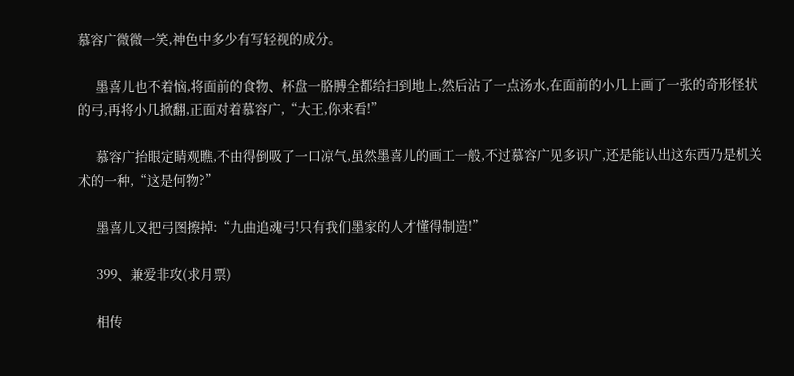慕容广微微一笑,神色中多少有写轻视的成分。

      墨喜儿也不着恼,将面前的食物、杯盘一胳膊全都给扫到地上,然后沾了一点汤水,在面前的小几上画了一张的奇形怪状的弓,再将小几掀翻,正面对着慕容广,“大王,你来看!”

      慕容广抬眼定睛观瞧,不由得倒吸了一口凉气,虽然墨喜儿的画工一般,不过慕容广见多识广,还是能认出这东西乃是机关术的一种,“这是何物?”

      墨喜儿又把弓图擦掉:“九曲追魂弓!只有我们墨家的人才懂得制造!”

      399、兼爱非攻(求月票)

      相传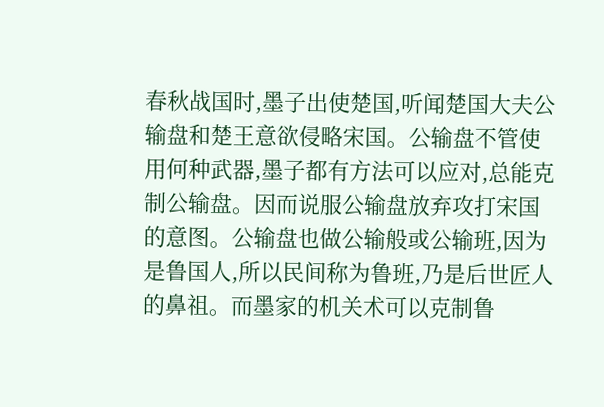春秋战国时,墨子出使楚国,听闻楚国大夫公输盘和楚王意欲侵略宋国。公输盘不管使用何种武器,墨子都有方法可以应对,总能克制公输盘。因而说服公输盘放弃攻打宋国的意图。公输盘也做公输般或公输班,因为是鲁国人,所以民间称为鲁班,乃是后世匠人的鼻祖。而墨家的机关术可以克制鲁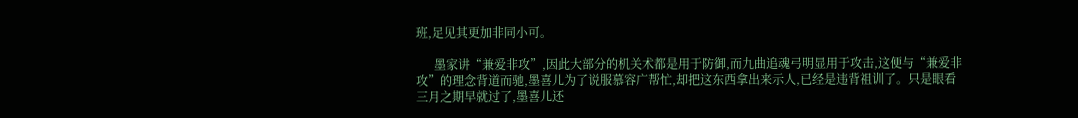班,足见其更加非同小可。

      墨家讲“兼爱非攻”,因此大部分的机关术都是用于防御,而九曲追魂弓明显用于攻击,这便与“兼爱非攻”的理念背道而驰,墨喜儿为了说服慕容广帮忙,却把这东西拿出来示人,已经是违背祖训了。只是眼看三月之期早就过了,墨喜儿还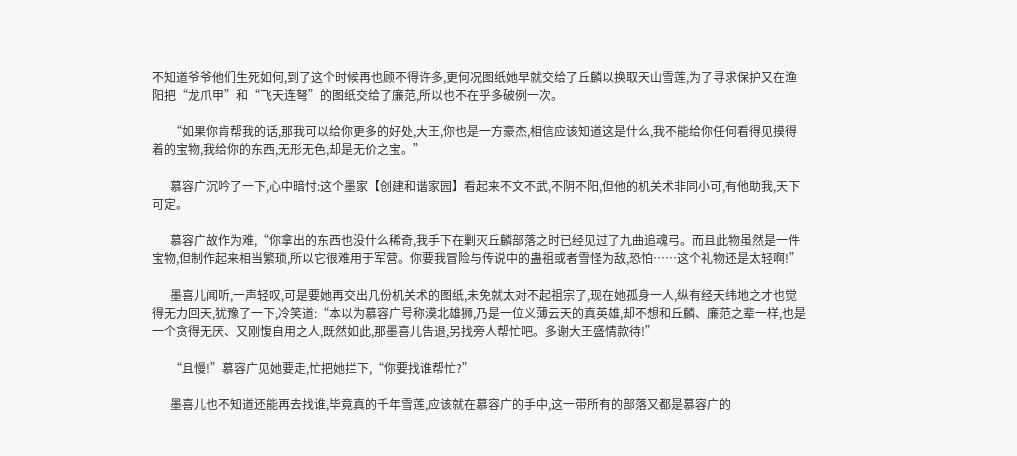不知道爷爷他们生死如何,到了这个时候再也顾不得许多,更何况图纸她早就交给了丘麟以换取天山雪莲,为了寻求保护又在渔阳把“龙爪甲”和“飞天连弩”的图纸交给了廉范,所以也不在乎多破例一次。

      “如果你肯帮我的话,那我可以给你更多的好处,大王,你也是一方豪杰,相信应该知道这是什么,我不能给你任何看得见摸得着的宝物,我给你的东西,无形无色,却是无价之宝。”

      慕容广沉吟了一下,心中暗忖:这个墨家【创建和谐家园】看起来不文不武,不阴不阳,但他的机关术非同小可,有他助我,天下可定。

      慕容广故作为难,“你拿出的东西也没什么稀奇,我手下在剿灭丘麟部落之时已经见过了九曲追魂弓。而且此物虽然是一件宝物,但制作起来相当繁琐,所以它很难用于军营。你要我冒险与传说中的蛊祖或者雪怪为敌,恐怕……这个礼物还是太轻啊!”

      墨喜儿闻听,一声轻叹,可是要她再交出几份机关术的图纸,未免就太对不起祖宗了,现在她孤身一人,纵有经天纬地之才也觉得无力回天,犹豫了一下,冷笑道:“本以为慕容广号称漠北雄狮,乃是一位义薄云天的真英雄,却不想和丘麟、廉范之辈一样,也是一个贪得无厌、又刚愎自用之人,既然如此,那墨喜儿告退,另找旁人帮忙吧。多谢大王盛情款待!”

      “且慢!”慕容广见她要走,忙把她拦下,“你要找谁帮忙?”

      墨喜儿也不知道还能再去找谁,毕竟真的千年雪莲,应该就在慕容广的手中,这一带所有的部落又都是慕容广的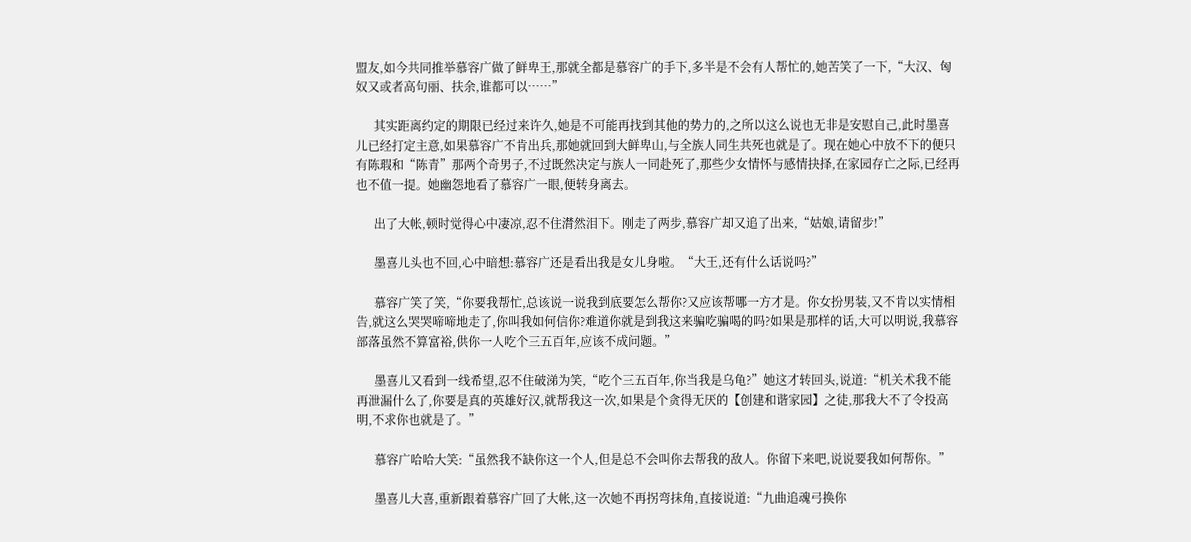盟友,如今共同推举慕容广做了鲜卑王,那就全都是慕容广的手下,多半是不会有人帮忙的,她苦笑了一下,“大汉、匈奴又或者高句丽、扶余,谁都可以……”

      其实距离约定的期限已经过来许久,她是不可能再找到其他的势力的,之所以这么说也无非是安慰自己,此时墨喜儿已经打定主意,如果慕容广不肯出兵,那她就回到大鲜卑山,与全族人同生共死也就是了。现在她心中放不下的便只有陈瑕和“陈青”那两个奇男子,不过既然决定与族人一同赴死了,那些少女情怀与感情抉择,在家园存亡之际,已经再也不值一提。她幽怨地看了慕容广一眼,便转身离去。

      出了大帐,顿时觉得心中凄凉,忍不住潸然泪下。刚走了两步,慕容广却又追了出来,“姑娘,请留步!”

      墨喜儿头也不回,心中暗想:慕容广还是看出我是女儿身啦。“大王,还有什么话说吗?”

      慕容广笑了笑,“你要我帮忙,总该说一说我到底要怎么帮你?又应该帮哪一方才是。你女扮男装,又不肯以实情相告,就这么哭哭啼啼地走了,你叫我如何信你?难道你就是到我这来骗吃骗喝的吗?如果是那样的话,大可以明说,我慕容部落虽然不算富裕,供你一人吃个三五百年,应该不成问题。”

      墨喜儿又看到一线希望,忍不住破涕为笑,“吃个三五百年,你当我是乌龟?”她这才转回头,说道:“机关术我不能再泄漏什么了,你要是真的英雄好汉,就帮我这一次,如果是个贪得无厌的【创建和谐家园】之徒,那我大不了令投高明,不求你也就是了。”

      慕容广哈哈大笑:“虽然我不缺你这一个人,但是总不会叫你去帮我的敌人。你留下来吧,说说要我如何帮你。”

      墨喜儿大喜,重新跟着慕容广回了大帐,这一次她不再拐弯抹角,直接说道:“九曲追魂弓换你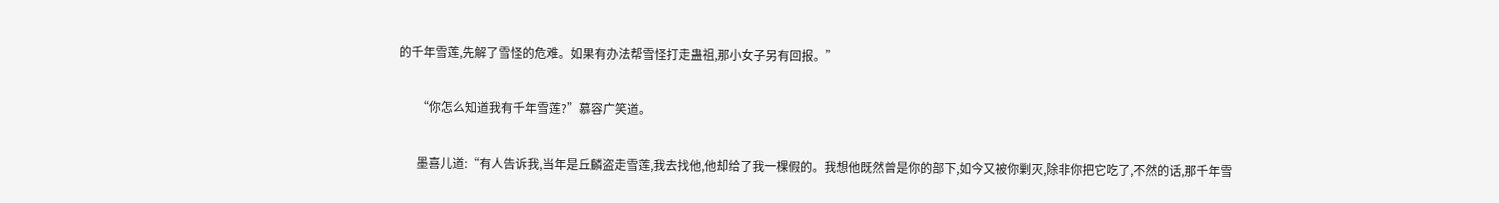的千年雪莲,先解了雪怪的危难。如果有办法帮雪怪打走蛊祖,那小女子另有回报。”

      “你怎么知道我有千年雪莲?”慕容广笑道。

      墨喜儿道:“有人告诉我,当年是丘麟盗走雪莲,我去找他,他却给了我一棵假的。我想他既然曾是你的部下,如今又被你剿灭,除非你把它吃了,不然的话,那千年雪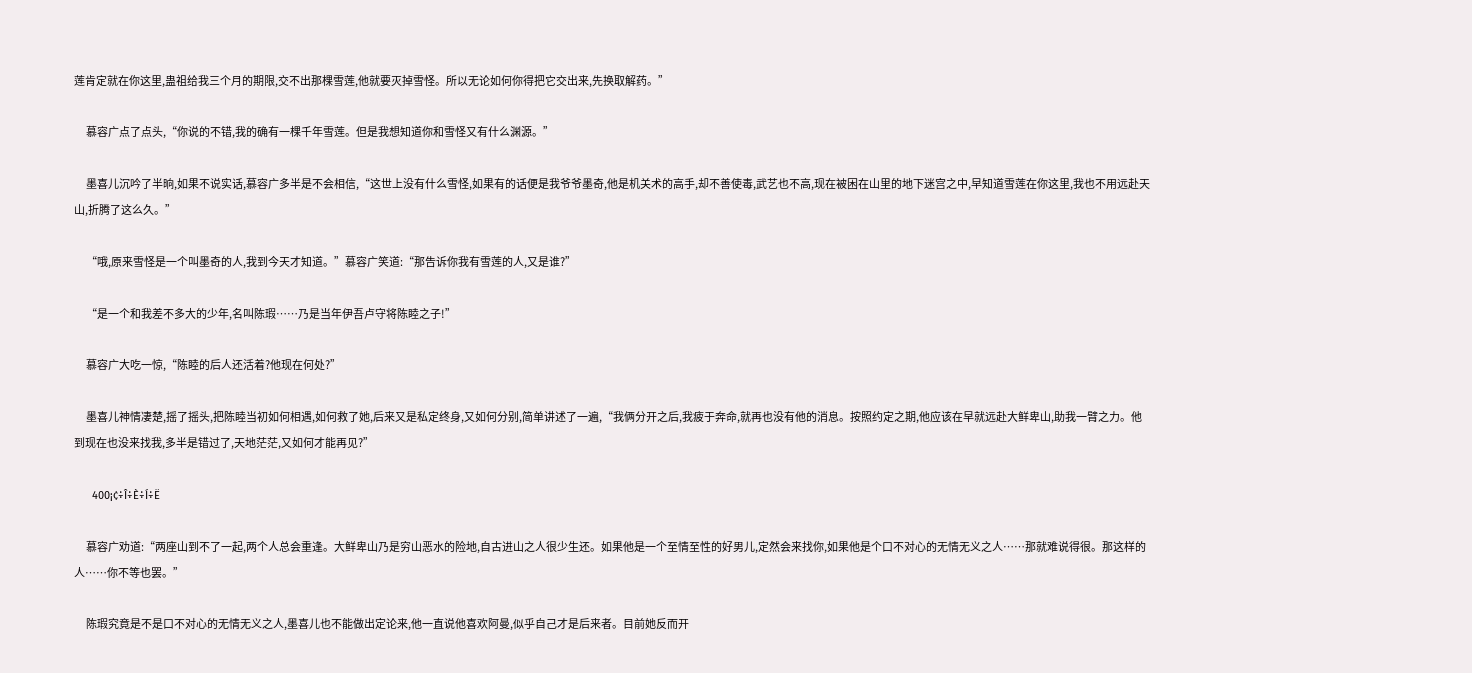莲肯定就在你这里,蛊祖给我三个月的期限,交不出那棵雪莲,他就要灭掉雪怪。所以无论如何你得把它交出来,先换取解药。”

      慕容广点了点头,“你说的不错,我的确有一棵千年雪莲。但是我想知道你和雪怪又有什么渊源。”

      墨喜儿沉吟了半晌,如果不说实话,慕容广多半是不会相信,“这世上没有什么雪怪,如果有的话便是我爷爷墨奇,他是机关术的高手,却不善使毒,武艺也不高,现在被困在山里的地下迷宫之中,早知道雪莲在你这里,我也不用远赴天山,折腾了这么久。”

      “哦,原来雪怪是一个叫墨奇的人,我到今天才知道。”慕容广笑道:“那告诉你我有雪莲的人,又是谁?”

      “是一个和我差不多大的少年,名叫陈瑕……乃是当年伊吾卢守将陈睦之子!”

      慕容广大吃一惊,“陈睦的后人还活着?他现在何处?”

      墨喜儿神情凄楚,摇了摇头,把陈睦当初如何相遇,如何救了她,后来又是私定终身,又如何分别,简单讲述了一遍,“我俩分开之后,我疲于奔命,就再也没有他的消息。按照约定之期,他应该在早就远赴大鲜卑山,助我一臂之力。他到现在也没来找我,多半是错过了,天地茫茫,又如何才能再见?”

      400¡¢÷Î÷È÷Í÷Ë

      慕容广劝道:“两座山到不了一起,两个人总会重逢。大鲜卑山乃是穷山恶水的险地,自古进山之人很少生还。如果他是一个至情至性的好男儿,定然会来找你,如果他是个口不对心的无情无义之人……那就难说得很。那这样的人……你不等也罢。”

      陈瑕究竟是不是口不对心的无情无义之人,墨喜儿也不能做出定论来,他一直说他喜欢阿曼,似乎自己才是后来者。目前她反而开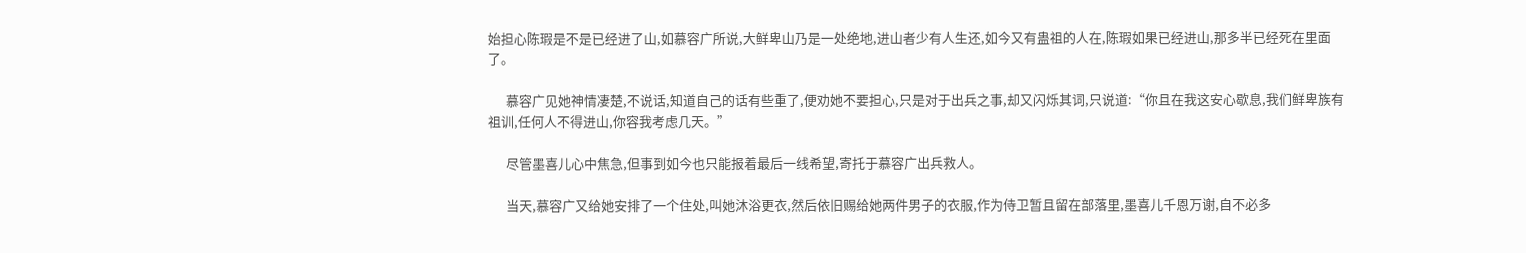始担心陈瑕是不是已经进了山,如慕容广所说,大鲜卑山乃是一处绝地,进山者少有人生还,如今又有蛊祖的人在,陈瑕如果已经进山,那多半已经死在里面了。

      慕容广见她神情凄楚,不说话,知道自己的话有些重了,便劝她不要担心,只是对于出兵之事,却又闪烁其词,只说道:“你且在我这安心歇息,我们鲜卑族有祖训,任何人不得进山,你容我考虑几天。”

      尽管墨喜儿心中焦急,但事到如今也只能报着最后一线希望,寄托于慕容广出兵救人。

      当天,慕容广又给她安排了一个住处,叫她沐浴更衣,然后依旧赐给她两件男子的衣服,作为侍卫暂且留在部落里,墨喜儿千恩万谢,自不必多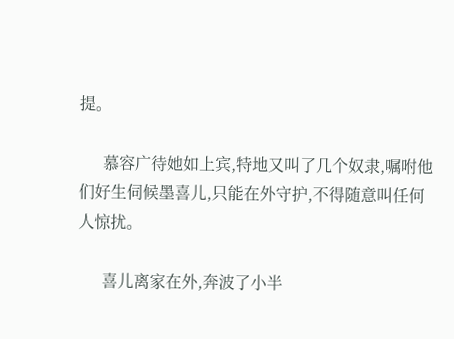提。

      慕容广待她如上宾,特地又叫了几个奴隶,嘱咐他们好生伺候墨喜儿,只能在外守护,不得随意叫任何人惊扰。

      喜儿离家在外,奔波了小半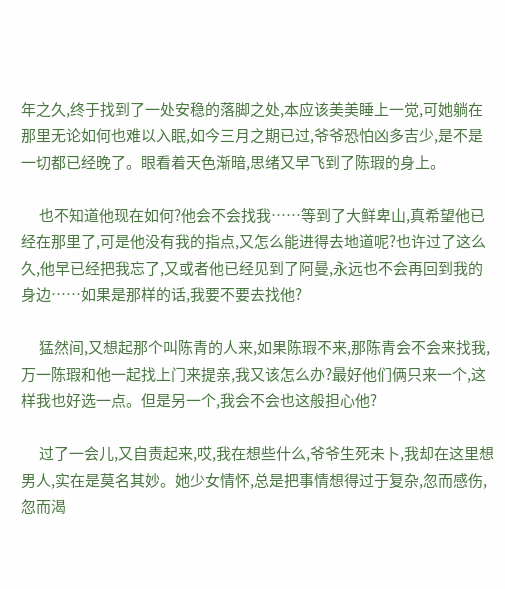年之久,终于找到了一处安稳的落脚之处,本应该美美睡上一觉,可她躺在那里无论如何也难以入眠,如今三月之期已过,爷爷恐怕凶多吉少,是不是一切都已经晚了。眼看着天色渐暗,思绪又早飞到了陈瑕的身上。

      也不知道他现在如何?他会不会找我……等到了大鲜卑山,真希望他已经在那里了,可是他没有我的指点,又怎么能进得去地道呢?也许过了这么久,他早已经把我忘了,又或者他已经见到了阿曼,永远也不会再回到我的身边……如果是那样的话,我要不要去找他?

      猛然间,又想起那个叫陈青的人来,如果陈瑕不来,那陈青会不会来找我,万一陈瑕和他一起找上门来提亲,我又该怎么办?最好他们俩只来一个,这样我也好选一点。但是另一个,我会不会也这般担心他?

      过了一会儿,又自责起来,哎,我在想些什么,爷爷生死未卜,我却在这里想男人,实在是莫名其妙。她少女情怀,总是把事情想得过于复杂,忽而感伤,忽而渴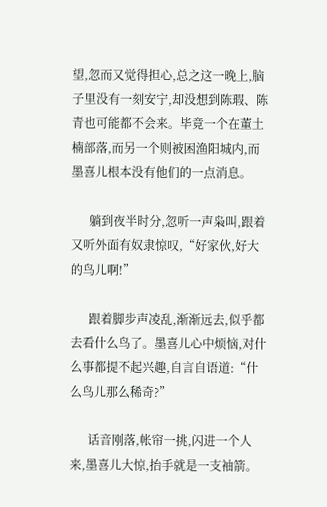望,忽而又觉得担心,总之这一晚上,脑子里没有一刻安宁,却没想到陈瑕、陈青也可能都不会来。毕竟一个在董土楠部落,而另一个则被困渔阳城内,而墨喜儿根本没有他们的一点消息。

      躺到夜半时分,忽听一声枭叫,跟着又听外面有奴隶惊叹,“好家伙,好大的鸟儿啊!”

      跟着脚步声凌乱,渐渐远去,似乎都去看什么鸟了。墨喜儿心中烦恼,对什么事都提不起兴趣,自言自语道:“什么鸟儿那么稀奇?”

      话音刚落,帐帘一挑,闪进一个人来,墨喜儿大惊,抬手就是一支袖箭。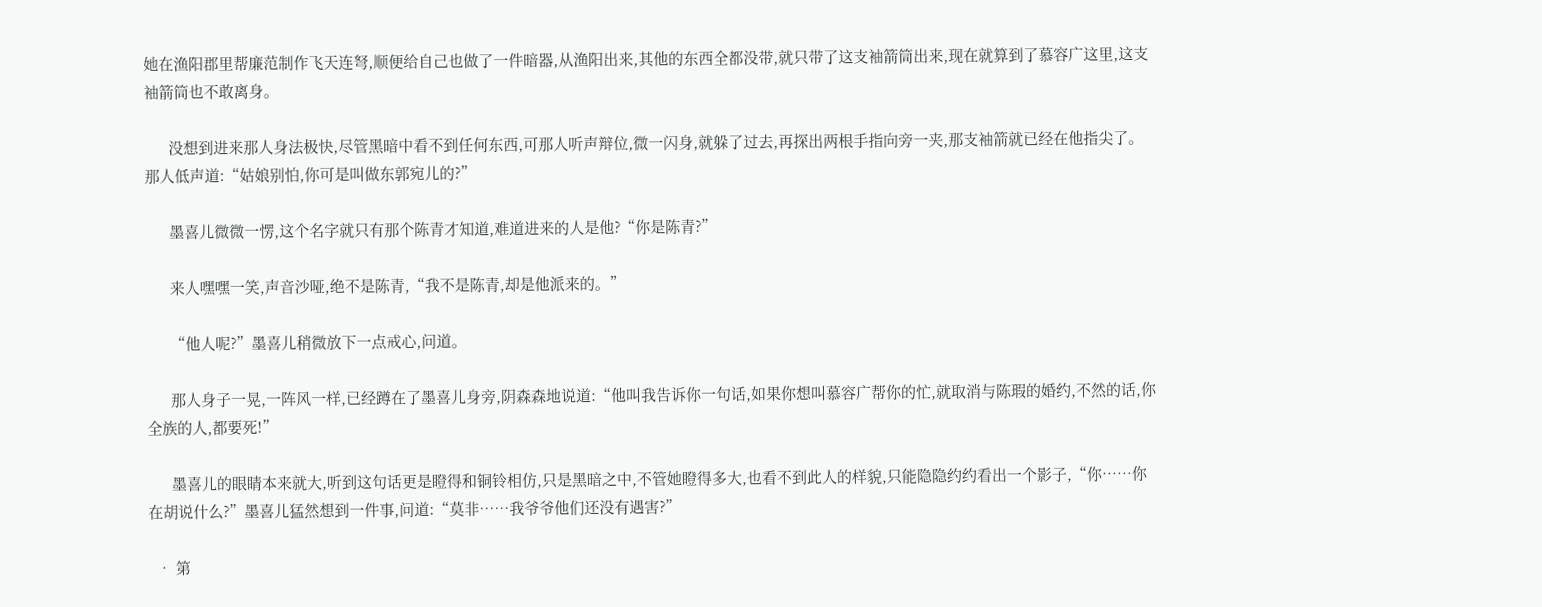她在渔阳郡里帮廉范制作飞天连弩,顺便给自己也做了一件暗器,从渔阳出来,其他的东西全都没带,就只带了这支袖箭筒出来,现在就算到了慕容广这里,这支袖箭筒也不敢离身。

      没想到进来那人身法极快,尽管黑暗中看不到任何东西,可那人听声辩位,微一闪身,就躲了过去,再探出两根手指向旁一夹,那支袖箭就已经在他指尖了。那人低声道:“姑娘别怕,你可是叫做东郭宛儿的?”

      墨喜儿微微一愣,这个名字就只有那个陈青才知道,难道进来的人是他?“你是陈青?”

      来人嘿嘿一笑,声音沙哑,绝不是陈青,“我不是陈青,却是他派来的。”

      “他人呢?”墨喜儿稍微放下一点戒心,问道。

      那人身子一晃,一阵风一样,已经蹲在了墨喜儿身旁,阴森森地说道:“他叫我告诉你一句话,如果你想叫慕容广帮你的忙,就取消与陈瑕的婚约,不然的话,你全族的人,都要死!”

      墨喜儿的眼睛本来就大,听到这句话更是瞪得和铜铃相仿,只是黑暗之中,不管她瞪得多大,也看不到此人的样貌,只能隐隐约约看出一个影子,“你……你在胡说什么?”墨喜儿猛然想到一件事,问道:“莫非……我爷爷他们还没有遇害?”

  • 第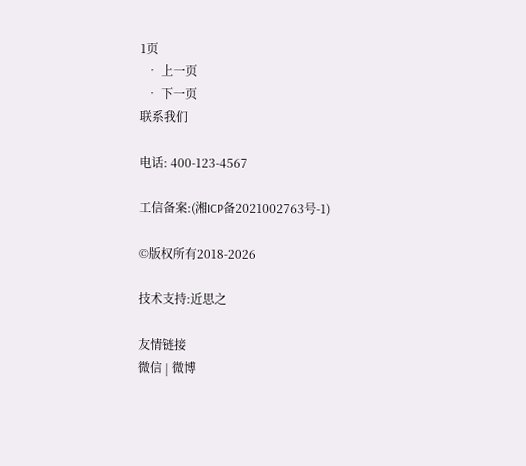1页
  • 上一页
  • 下一页
联系我们

电话: 400-123-4567

工信备案:(湘ICP备2021002763号-1)

©版权所有2018-2026

技术支持:近思之

友情链接
微信 | 微博